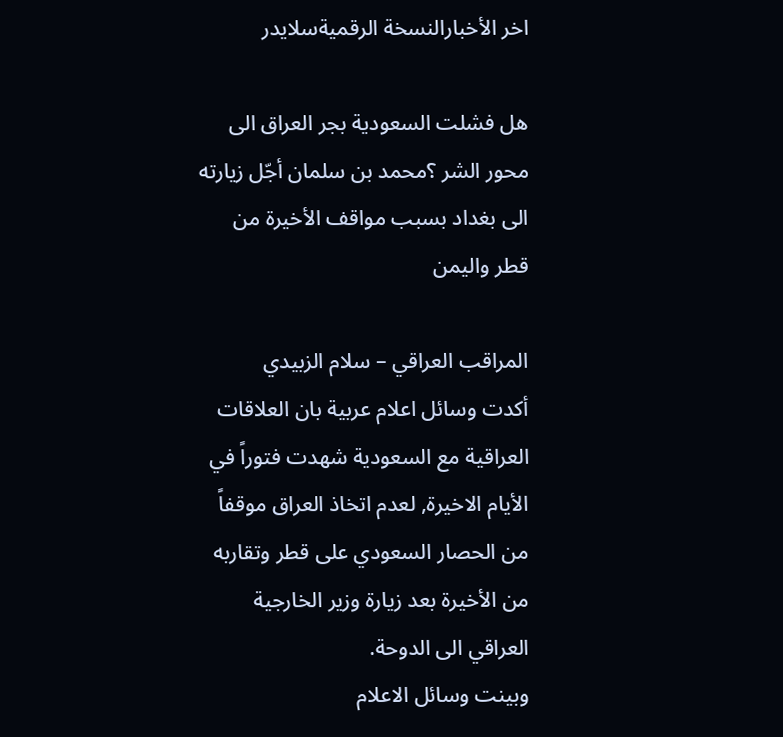اخر الأخبارالنسخة الرقميةسلايدر

هل فشلت السعودية بجر العراق الى محور الشر ؟محمد بن سلمان أجّل زيارته الى بغداد بسبب مواقف الأخيرة من قطر واليمن

المراقب العراقي – سلام الزبيدي
أكدت وسائل اعلام عربية بان العلاقات العراقية مع السعودية شهدت فتوراً في الأيام الاخيرة, لعدم اتخاذ العراق موقفاً من الحصار السعودي على قطر وتقاربه من الأخيرة بعد زيارة وزير الخارجية العراقي الى الدوحة.
وبينت وسائل الاعلام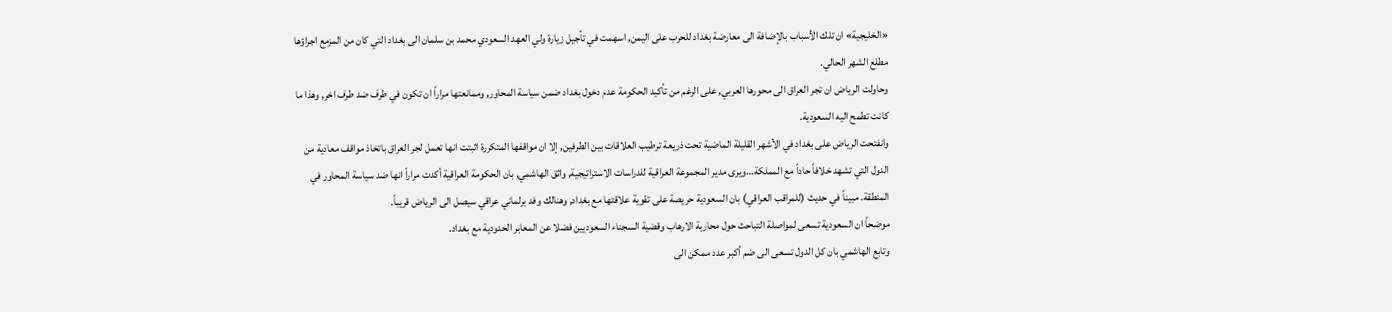«الخليجية» ان تلك الأسباب بالإضافة الى معارضة بغداد للحرب على اليمن, اسهمت في تأجيل زيارة ولي العهد السعودي محمد بن سلمان الى بغداد التي كان من المزمع اجراؤها مطلع الشهر الحالي.
وحاولت الرياض ان تجر العراق الى محورها العربي, على الرغم من تأكيد الحكومة عدم دخول بغداد ضمن سياسة المحاور, وممانعتها مراراً ان تكون في طرف ضد طرف اخر, وهذا ما كانت تطمح اليه السعودية.
وانفتحت الرياض على بغداد في الأشهر القليلة الماضية تحت ذريعة ترطيب العلاقات بين الطرفين, إلا ان مواقفها المتكررة اثبتت انها تعمل لجر العراق باتخاذ مواقف معادية من الدول التي تشهد خلافاً حاداً مع المملكة…ويرى مدير المجموعة العراقية للدراسات الاستراتيجية, واثق الهاشمي, بان الحكومة العراقية أكدت مراراً انها ضد سياسة المحاور في المنطقة. مبيناً في حديث (للمراقب العراقي) بان السعودية حريصة على تقوية علاقتها مع بغداد, وهنالك وفد برلماني عراقي سيصل الى الرياض قريباً.
موضحاً ان السعودية تسعى لمواصلة التباحث حول محاربة الارهاب وقضية السجناء السعوديين فضلا عن المعابر الحدودية مع بغداد.
وتابع الهاشمي بان كل الدول تسعى الى ضم أكبر عدد ممكن الى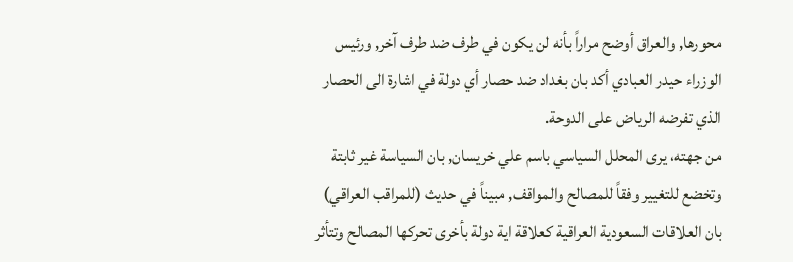محورها, والعراق أوضح مراراً بأنه لن يكون في طرف ضد طرف آخر, ورئيس الوزراء حيدر العبادي أكد بان بغداد ضد حصار أي دولة في اشارة الى الحصار الذي تفرضه الرياض على الدوحة.
من جهته، يرى المحلل السياسي باسم علي خريسان, بان السياسة غير ثابتة وتخضع للتغيير وفقاً للمصالح والمواقف, مبيناً في حديث (للمراقب العراقي) بان العلاقات السعودية العراقية كعلاقة اية دولة بأخرى تحركها المصالح وتتأثر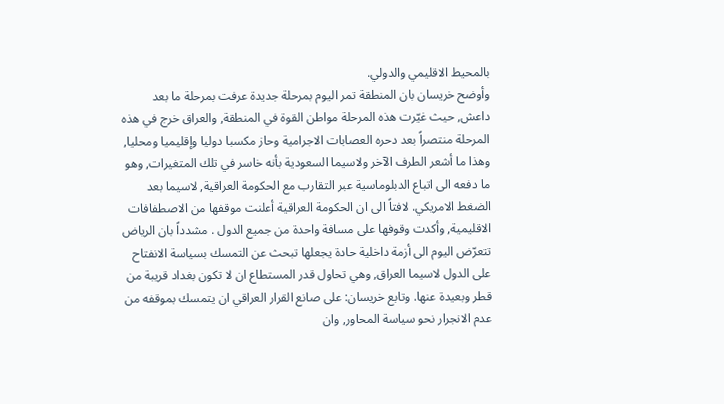بالمحيط الاقليمي والدولي.
وأوضح خريسان بان المنطقة تمر اليوم بمرحلة جديدة عرفت بمرحلة ما بعد داعش, حيث غيّرت هذه المرحلة مواطن القوة في المنطقة, والعراق خرج في هذه المرحلة منتصراً بعد دحره العصابات الاجرامية وحاز مكسبا دوليا وإقليميا ومحليا, وهذا ما أشعر الطرف الآخر ولاسيما السعودية بأنه خاسر في تلك المتغيرات, وهو ما دفعه الى اتباع الدبلوماسية عبر التقارب مع الحكومة العراقية, لاسيما بعد الضغط الامريكي. لافتاً الى ان الحكومة العراقية أعلنت موقفها من الاصطفافات الاقليمية, وأكدت وقوفها على مسافة واحدة من جميع الدول . مشدداً بان الرياض تتعرّض اليوم الى أزمة داخلية حادة يجعلها تبحث عن التمسك بسياسة الانفتاح على الدول لاسيما العراق, وهي تحاول قدر المستطاع ان لا تكون بغداد قريبة من قطر وبعيدة عنها. وتابع خريسان: على صانع القرار العراقي ان يتمسك بموقفه من عدم الانجرار نحو سياسة المحاور, وان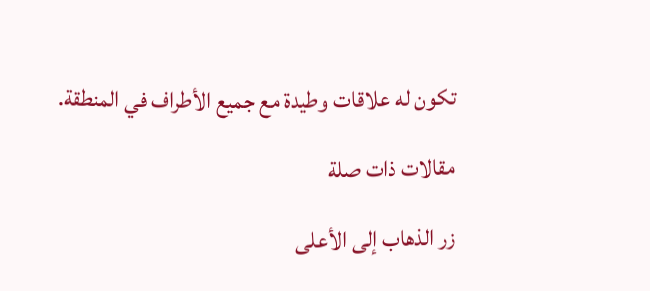تكون له علاقات وطيدة مع جميع الأطراف في المنطقة.

مقالات ذات صلة

زر الذهاب إلى الأعلى